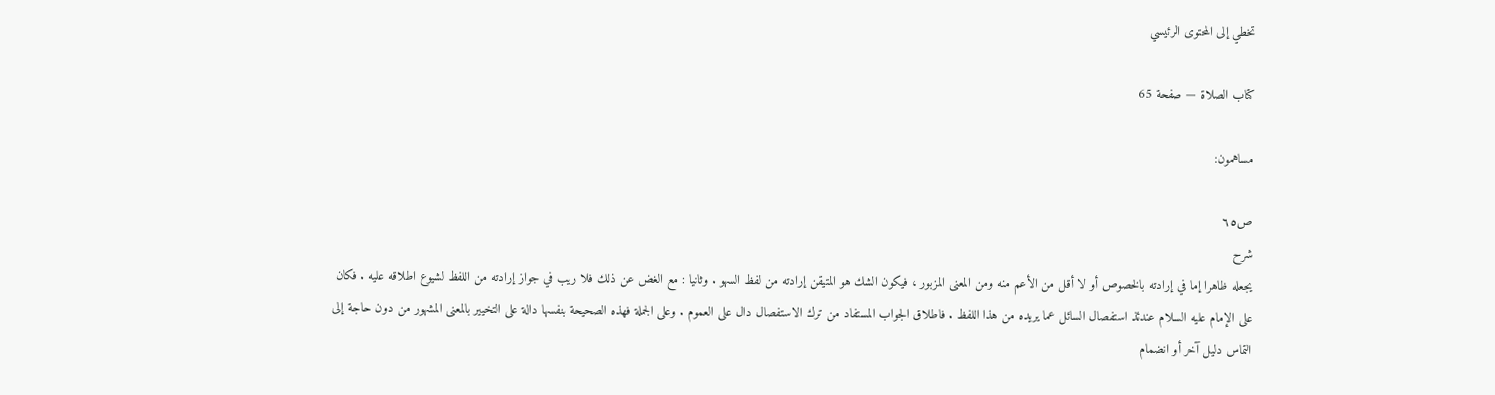تخطي إلى المحتوى الرئيسي

كتاب الصلاة — صفحة 65

مساهمون:

ص٦٥
شرح
يجعله ظاهرا إما في إرادته بالخصوص أو لا أقل من الأعم منه ومن المعنى المزبور ، فيكون الشك هو المتيقن إرادته من لفظ السهو . وثانيا : مع الغض عن ذلك فلا ريب في جواز إرادته من اللفظ لشيوع اطلاقه عليه . فكان على الإمام عليه السلام عندئذ استفصال السائل عما يريده من هذا اللفظ . فاطلاق الجواب المستفاد من ترك الاستفصال دال على العموم . وعلى الجملة فهذه الصحيحة بنفسها دالة على التخيير بالمعنى المشهور من دون حاجة إلى التماس دليل آخر أو انضمام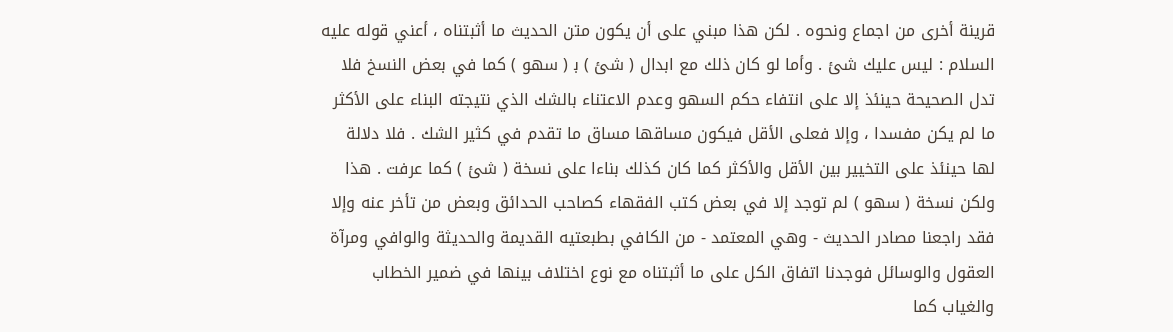قرينة أخرى من اجماع ونحوه . لكن هذا مبني على أن يكون متن الحديث ما أثبتناه ، أعني قوله عليه السلام : ليس عليك شئ . وأما لو كان ذلك مع ابدال ( شئ ) ب‍ ( سهو ) كما في بعض النسخ فلا تدل الصحيحة حينئذ إلا على انتفاء حكم السهو وعدم الاعتناء بالشك الذي نتيجته البناء على الأكثر ما لم يكن مفسدا ، وإلا فعلى الأقل فيكون مساقها مساق ما تقدم في كثير الشك . فلا دلالة لها حينئذ على التخيير بين الأقل والأكثر كما كان كذلك بناءا على نسخة ( شئ ) كما عرفت . هذا ولكن نسخة ( سهو ) لم توجد إلا في بعض كتب الفقهاء كصاحب الحدائق وبعض من تأخر عنه وإلا فقد راجعنا مصادر الحديث - وهي المعتمد - من الكافي بطبعتيه القديمة والحديثة والوافي ومرآة العقول والوسائل فوجدنا اتفاق الكل على ما أثبتناه مع نوع اختلاف بينها في ضمير الخطاب والغياب كما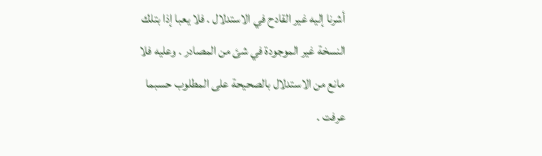أشرنا إليه غير القادح في الاستدلال . فلا يعبا إذا بتلك النسخة غير الموجودة في شئ من المصادر . وعليه فلا مانع من الاستدلال بالصحيحة على المطلوب حسبما عرفت .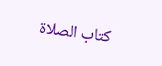كتاب الصلاة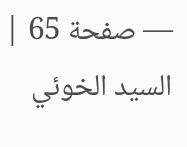— صفحة 65 | السيد الخوئي